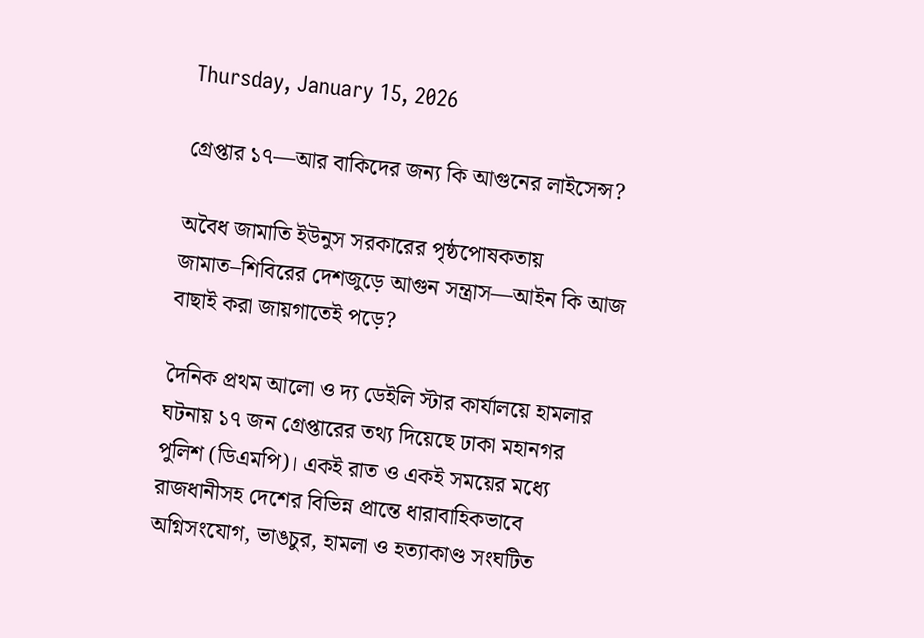Thursday, January 15, 2026

গ্রেপ্তার ১৭—আর বাকিদের জন্য কি আগুনের লাইসেন্স?

অবৈধ জামাতি ইউনুস সরকারের পৃষ্ঠপোষকতায় জামাত–শিবিরের দেশজুড়ে আগুন সন্ত্রাস—আইন কি আজ বাছাই করা জায়গাতেই পড়ে?

দৈনিক প্রথম আলো ও দ্য ডেইলি স্টার কার্যালয়ে হামলার ঘটনায় ১৭ জন গ্রেপ্তারের তথ্য দিয়েছে ঢাকা মহানগর পুলিশ (ডিএমপি)। একই রাত ও একই সময়ের মধ্যে রাজধানীসহ দেশের বিভিন্ন প্রান্তে ধারাবাহিকভাবে অগ্নিসংযোগ, ভাঙচুর, হামলা ও হত্যাকাণ্ড সংঘটিত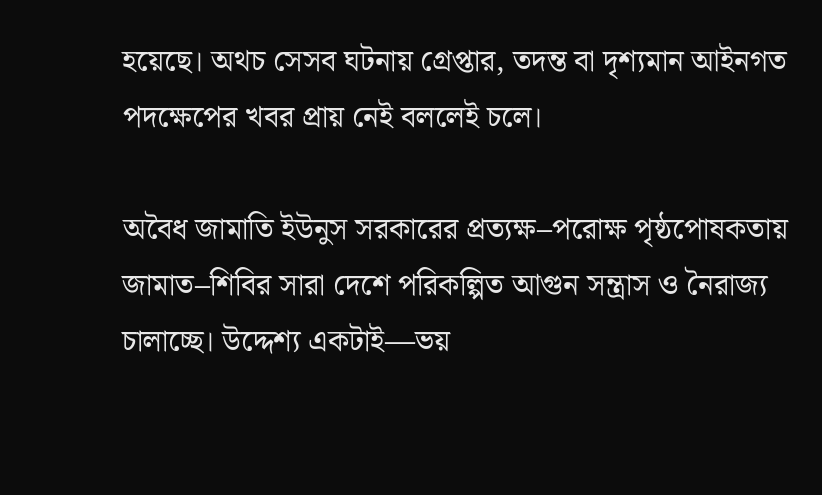হয়েছে। অথচ সেসব ঘটনায় গ্রেপ্তার, তদন্ত বা দৃশ্যমান আইনগত পদক্ষেপের খবর প্রায় নেই বললেই চলে।

অবৈধ জামাতি ইউনুস সরকারের প্রত্যক্ষ–পরোক্ষ পৃষ্ঠপোষকতায় জামাত–শিবির সারা দেশে পরিকল্পিত আগুন সন্ত্রাস ও নৈরাজ্য চালাচ্ছে। উদ্দেশ্য একটাই—ভয়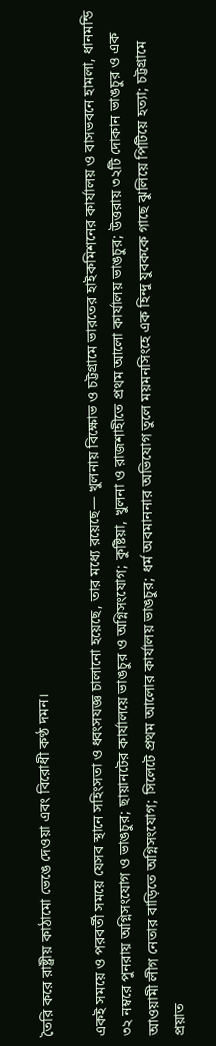তৈরি করে রাষ্ট্রীয় কাঠামো ভেঙে দেওয়া এবং বিরোধী কণ্ঠ দমন।

একই সময়ে ও পরবর্তী সময়ে যেসব স্থানে সহিংসতা ও ধ্বংসযজ্ঞ চালানো হয়েছে, তার মধ্যে রয়েছে— খুলনায় বিক্ষোভ ও চট্টগ্রামে ভারতের হাইকমিশনের কার্যালয় ও বাসভবনে হামলা, ধানমন্ডি ৩২ নম্বরে পুনরায় অগ্নিসংযোগ ও ভাঙচুর; ছায়ানটের কার্যালয়ে ভাঙচুর ও অগ্নিসংযোগ; কুষ্টিয়া, খুলনা ও রাজশাহীতে প্রথম আলো কার্যালয় ভাঙচুর; উত্তরায় ৩২টি দোকান ভাঙচুর ও এক আওয়ামী লীগ নেতার বাড়িতে অগ্নিসংযোগ; সিলেটে প্রথম আলোর কার্যালয় ভাঙচুর; ধর্ম অবমাননার অভিযোগ তুলে ময়মনসিংহে এক হিন্দু যুবককে গাছে ঝুলিয়ে পিটিয়ে হত্যা; চট্টগ্রামে প্রয়াত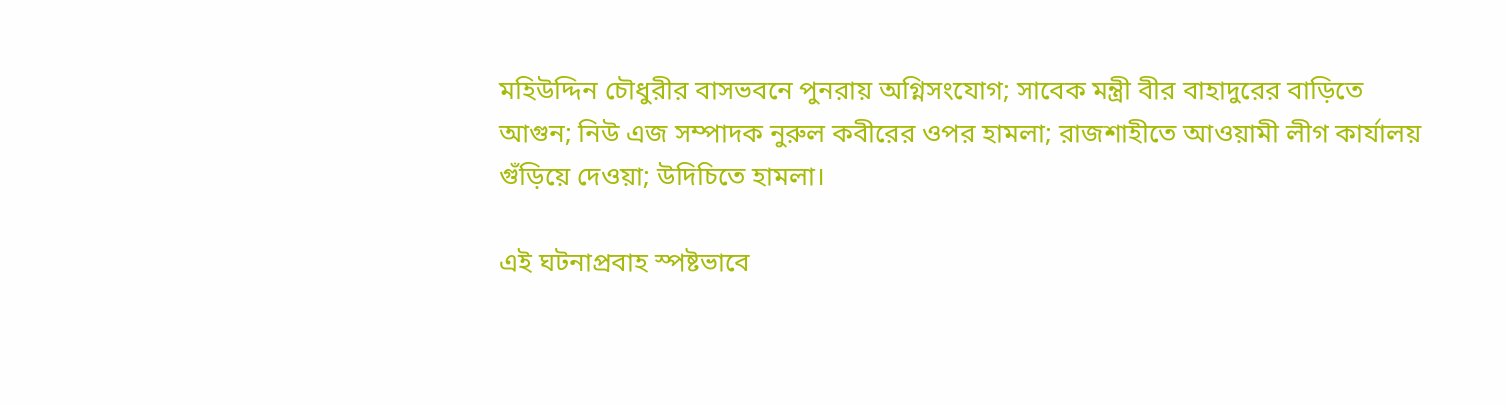মহিউদ্দিন চৌধুরীর বাসভবনে পুনরায় অগ্নিসংযোগ; সাবেক মন্ত্রী বীর বাহাদুরের বাড়িতে আগুন; নিউ এজ সম্পাদক নুরুল কবীরের ওপর হামলা; রাজশাহীতে আওয়ামী লীগ কার্যালয় গুঁড়িয়ে দেওয়া; উদিচিতে হামলা।

এই ঘটনাপ্রবাহ স্পষ্টভাবে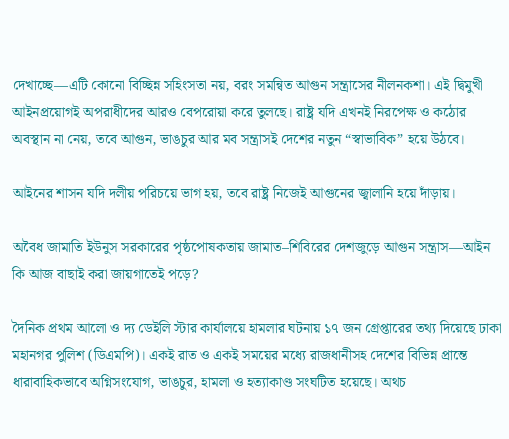দেখাচ্ছে—এটি কোনো বিচ্ছিন্ন সহিংসতা নয়, বরং সমন্বিত আগুন সন্ত্রাসের নীলনকশা। এই দ্বিমুখী আইনপ্রয়োগই অপরাধীদের আরও বেপরোয়া করে তুলছে। রাষ্ট্র যদি এখনই নিরপেক্ষ ও কঠোর অবস্থান না নেয়, তবে আগুন, ভাঙচুর আর মব সন্ত্রাসই দেশের নতুন “স্বাভাবিক” হয়ে উঠবে।

আইনের শাসন যদি দলীয় পরিচয়ে ভাগ হয়, তবে রাষ্ট্র নিজেই আগুনের জ্বালানি হয়ে দাঁড়ায়।

অবৈধ জামাতি ইউনুস সরকারের পৃষ্ঠপোষকতায় জামাত–শিবিরের দেশজুড়ে আগুন সন্ত্রাস—আইন কি আজ বাছাই করা জায়গাতেই পড়ে?

দৈনিক প্রথম আলো ও দ্য ডেইলি স্টার কার্যালয়ে হামলার ঘটনায় ১৭ জন গ্রেপ্তারের তথ্য দিয়েছে ঢাকা মহানগর পুলিশ (ডিএমপি)। একই রাত ও একই সময়ের মধ্যে রাজধানীসহ দেশের বিভিন্ন প্রান্তে ধারাবাহিকভাবে অগ্নিসংযোগ, ভাঙচুর, হামলা ও হত্যাকাণ্ড সংঘটিত হয়েছে। অথচ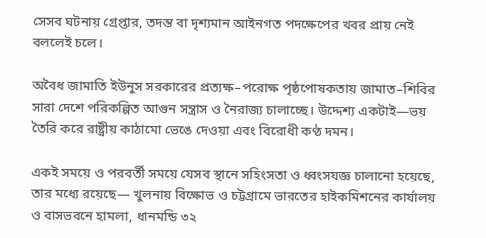সেসব ঘটনায় গ্রেপ্তার, তদন্ত বা দৃশ্যমান আইনগত পদক্ষেপের খবর প্রায় নেই বললেই চলে।

অবৈধ জামাতি ইউনুস সরকারের প্রত্যক্ষ–পরোক্ষ পৃষ্ঠপোষকতায় জামাত–শিবির সারা দেশে পরিকল্পিত আগুন সন্ত্রাস ও নৈরাজ্য চালাচ্ছে। উদ্দেশ্য একটাই—ভয় তৈরি করে রাষ্ট্রীয় কাঠামো ভেঙে দেওয়া এবং বিরোধী কণ্ঠ দমন।

একই সময়ে ও পরবর্তী সময়ে যেসব স্থানে সহিংসতা ও ধ্বংসযজ্ঞ চালানো হয়েছে, তার মধ্যে রয়েছে— খুলনায় বিক্ষোভ ও চট্টগ্রামে ভারতের হাইকমিশনের কার্যালয় ও বাসভবনে হামলা, ধানমন্ডি ৩২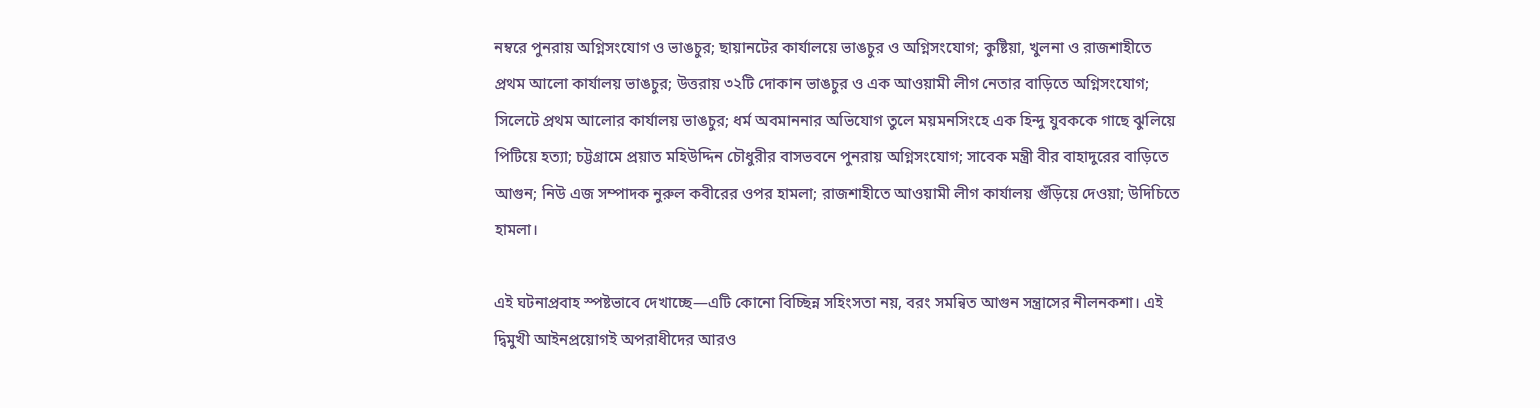নম্বরে পুনরায় অগ্নিসংযোগ ও ভাঙচুর; ছায়ানটের কার্যালয়ে ভাঙচুর ও অগ্নিসংযোগ; কুষ্টিয়া, খুলনা ও রাজশাহীতে প্রথম আলো কার্যালয় ভাঙচুর; উত্তরায় ৩২টি দোকান ভাঙচুর ও এক আওয়ামী লীগ নেতার বাড়িতে অগ্নিসংযোগ; সিলেটে প্রথম আলোর কার্যালয় ভাঙচুর; ধর্ম অবমাননার অভিযোগ তুলে ময়মনসিংহে এক হিন্দু যুবককে গাছে ঝুলিয়ে পিটিয়ে হত্যা; চট্টগ্রামে প্রয়াত মহিউদ্দিন চৌধুরীর বাসভবনে পুনরায় অগ্নিসংযোগ; সাবেক মন্ত্রী বীর বাহাদুরের বাড়িতে আগুন; নিউ এজ সম্পাদক নুরুল কবীরের ওপর হামলা; রাজশাহীতে আওয়ামী লীগ কার্যালয় গুঁড়িয়ে দেওয়া; উদিচিতে হামলা।

এই ঘটনাপ্রবাহ স্পষ্টভাবে দেখাচ্ছে—এটি কোনো বিচ্ছিন্ন সহিংসতা নয়, বরং সমন্বিত আগুন সন্ত্রাসের নীলনকশা। এই দ্বিমুখী আইনপ্রয়োগই অপরাধীদের আরও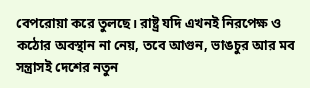বেপরোয়া করে তুলছে। রাষ্ট্র যদি এখনই নিরপেক্ষ ও কঠোর অবস্থান না নেয়, তবে আগুন, ভাঙচুর আর মব সন্ত্রাসই দেশের নতুন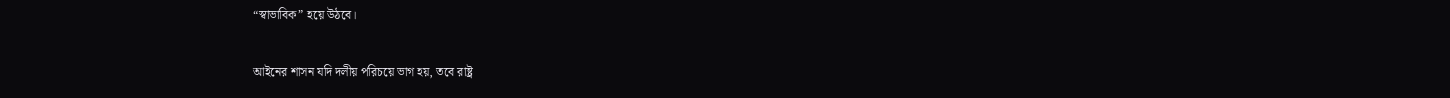“স্বাভাবিক” হয়ে উঠবে।

আইনের শাসন যদি দলীয় পরিচয়ে ভাগ হয়, তবে রাষ্ট্র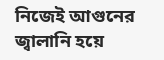নিজেই আগুনের জ্বালানি হয়ে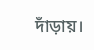দাঁড়ায়।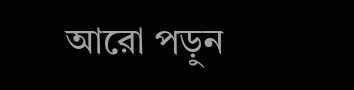আরো পড়ুন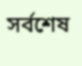সর্বশেষ